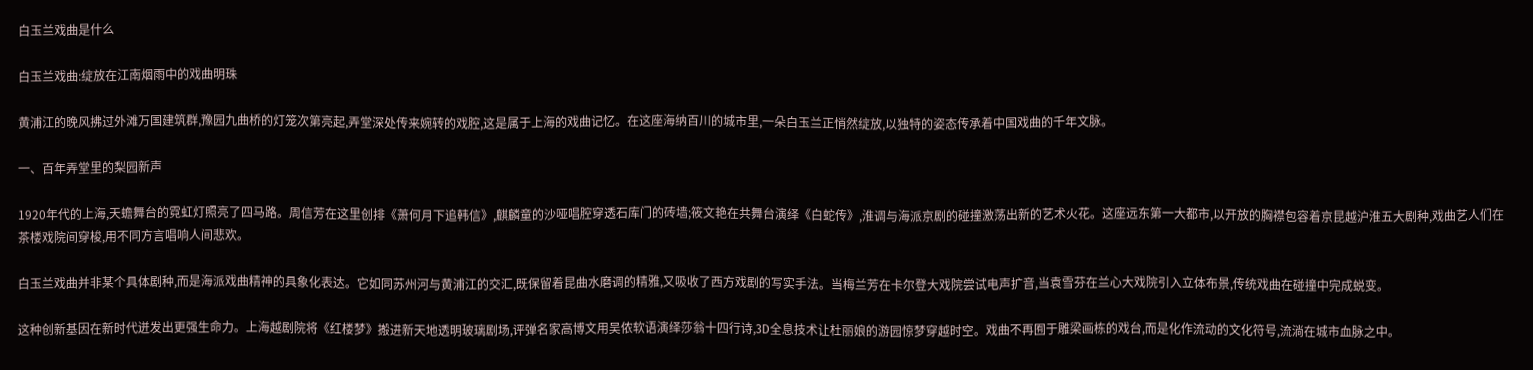白玉兰戏曲是什么

白玉兰戏曲:绽放在江南烟雨中的戏曲明珠

黄浦江的晚风拂过外滩万国建筑群,豫园九曲桥的灯笼次第亮起,弄堂深处传来婉转的戏腔,这是属于上海的戏曲记忆。在这座海纳百川的城市里,一朵白玉兰正悄然绽放,以独特的姿态传承着中国戏曲的千年文脉。

一、百年弄堂里的梨园新声

1920年代的上海,天蟾舞台的霓虹灯照亮了四马路。周信芳在这里创排《萧何月下追韩信》,麒麟童的沙哑唱腔穿透石库门的砖墙;筱文艳在共舞台演绎《白蛇传》,淮调与海派京剧的碰撞激荡出新的艺术火花。这座远东第一大都市,以开放的胸襟包容着京昆越沪淮五大剧种,戏曲艺人们在茶楼戏院间穿梭,用不同方言唱响人间悲欢。

白玉兰戏曲并非某个具体剧种,而是海派戏曲精神的具象化表达。它如同苏州河与黄浦江的交汇,既保留着昆曲水磨调的精雅,又吸收了西方戏剧的写实手法。当梅兰芳在卡尔登大戏院尝试电声扩音,当袁雪芬在兰心大戏院引入立体布景,传统戏曲在碰撞中完成蜕变。

这种创新基因在新时代迸发出更强生命力。上海越剧院将《红楼梦》搬进新天地透明玻璃剧场,评弹名家高博文用吴侬软语演绎莎翁十四行诗,3D全息技术让杜丽娘的游园惊梦穿越时空。戏曲不再囿于雕梁画栋的戏台,而是化作流动的文化符号,流淌在城市血脉之中。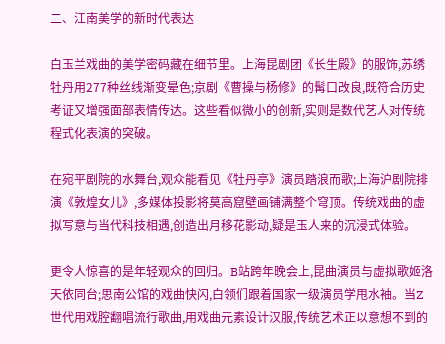二、江南美学的新时代表达

白玉兰戏曲的美学密码藏在细节里。上海昆剧团《长生殿》的服饰,苏绣牡丹用277种丝线渐变晕色;京剧《曹操与杨修》的髯口改良,既符合历史考证又增强面部表情传达。这些看似微小的创新,实则是数代艺人对传统程式化表演的突破。

在宛平剧院的水舞台,观众能看见《牡丹亭》演员踏浪而歌;上海沪剧院排演《敦煌女儿》,多媒体投影将莫高窟壁画铺满整个穹顶。传统戏曲的虚拟写意与当代科技相遇,创造出月移花影动,疑是玉人来的沉浸式体验。

更令人惊喜的是年轻观众的回归。B站跨年晚会上,昆曲演员与虚拟歌姬洛天依同台;思南公馆的戏曲快闪,白领们跟着国家一级演员学甩水袖。当Z世代用戏腔翻唱流行歌曲,用戏曲元素设计汉服,传统艺术正以意想不到的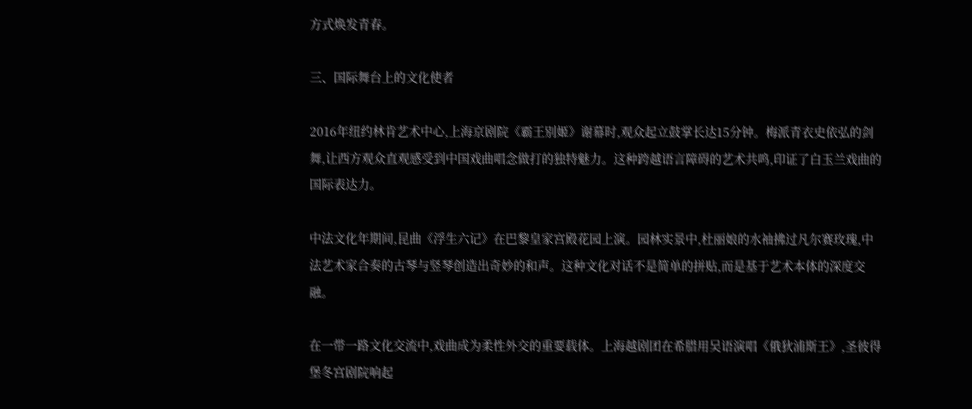方式焕发青春。

三、国际舞台上的文化使者

2016年纽约林肯艺术中心,上海京剧院《霸王别姬》谢幕时,观众起立鼓掌长达15分钟。梅派青衣史依弘的剑舞,让西方观众直观感受到中国戏曲唱念做打的独特魅力。这种跨越语言障碍的艺术共鸣,印证了白玉兰戏曲的国际表达力。

中法文化年期间,昆曲《浮生六记》在巴黎皇家宫殿花园上演。园林实景中,杜丽娘的水袖拂过凡尔赛玫瑰,中法艺术家合奏的古琴与竖琴创造出奇妙的和声。这种文化对话不是简单的拼贴,而是基于艺术本体的深度交融。

在一带一路文化交流中,戏曲成为柔性外交的重要载体。上海越剧团在希腊用吴语演唱《俄狄浦斯王》,圣彼得堡冬宫剧院响起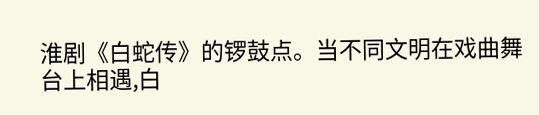淮剧《白蛇传》的锣鼓点。当不同文明在戏曲舞台上相遇,白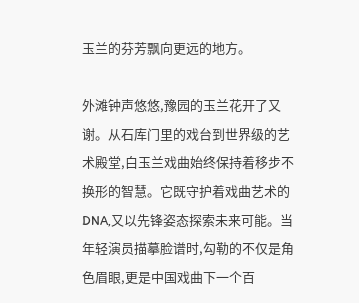玉兰的芬芳飘向更远的地方。

外滩钟声悠悠,豫园的玉兰花开了又谢。从石库门里的戏台到世界级的艺术殿堂,白玉兰戏曲始终保持着移步不换形的智慧。它既守护着戏曲艺术的DNA,又以先锋姿态探索未来可能。当年轻演员描摹脸谱时,勾勒的不仅是角色眉眼,更是中国戏曲下一个百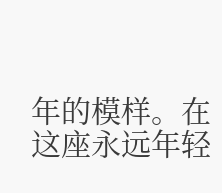年的模样。在这座永远年轻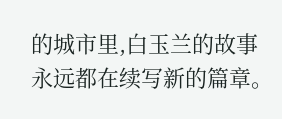的城市里,白玉兰的故事永远都在续写新的篇章。